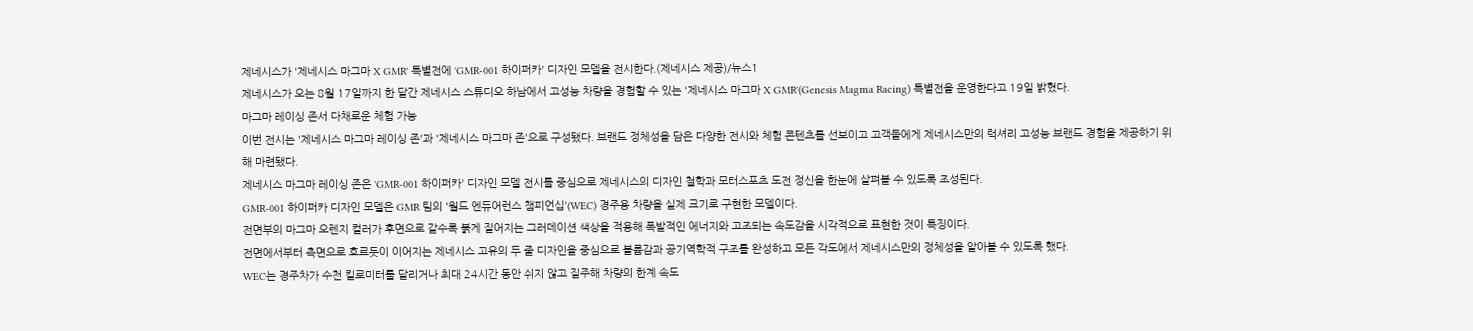제네시스가 '제네시스 마그마 X GMR' 특별전에 'GMR-001 하이퍼카' 디자인 모델을 전시한다.(제네시스 제공)/뉴스1
제네시스가 오는 8월 17일까지 한 달간 제네시스 스튜디오 하남에서 고성능 차량을 경험할 수 있는 '제네시스 마그마 X GMR'(Genesis Magma Racing) 특별전을 운영한다고 19일 밝혔다.
마그마 레이싱 존서 다채로운 체험 가능
이번 전시는 '제네시스 마그마 레이싱 존'과 '제네시스 마그마 존'으로 구성됐다. 브랜드 정체성을 담은 다양한 전시와 체험 콘텐츠를 선보이고 고객들에게 제네시스만의 럭셔리 고성능 브랜드 경험을 제공하기 위해 마련됐다.
제네시스 마그마 레이싱 존은 'GMR-001 하이퍼카' 디자인 모델 전시를 중심으로 제네시스의 디자인 철학과 모터스포츠 도전 정신을 한눈에 살펴볼 수 있도록 조성된다.
GMR-001 하이퍼카 디자인 모델은 GMR 팀의 '월드 엔듀어런스 챔피언십'(WEC) 경주용 차량을 실제 크기로 구현한 모델이다.
전면부의 마그마 오렌지 컬러가 후면으로 갈수록 붉게 짙어지는 그러데이션 색상을 적용해 폭발적인 에너지와 고조되는 속도감을 시각적으로 표현한 것이 특징이다.
전면에서부터 측면으로 흐르듯이 이어지는 제네시스 고유의 두 줄 디자인을 중심으로 볼륨감과 공기역학적 구조를 완성하고 모든 각도에서 제네시스만의 정체성을 알아볼 수 있도록 했다.
WEC는 경주차가 수천 킬로미터를 달리거나 최대 24시간 동안 쉬지 않고 질주해 차량의 한계 속도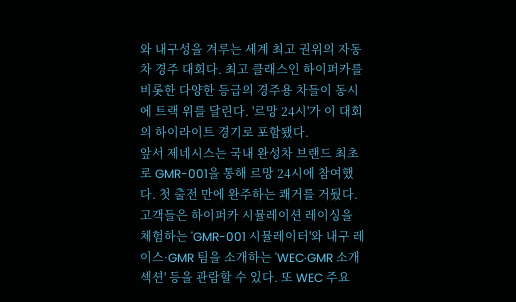와 내구성을 겨루는 세계 최고 권위의 자동차 경주 대회다. 최고 클래스인 하이퍼카를 비롯한 다양한 등급의 경주용 차들이 동시에 트랙 위를 달린다. '르망 24시'가 이 대회의 하이라이트 경기로 포함됐다.
앞서 제네시스는 국내 완성차 브랜드 최초로 GMR-001을 통해 르망 24시에 참여했다. 첫 출전 만에 완주하는 쾌거를 거뒀다.
고객들은 하이퍼카 시뮬레이션 레이싱을 체험하는 'GMR-001 시뮬레이터'와 내구 레이스·GMR 팀을 소개하는 'WEC·GMR 소개 섹션' 등을 관람할 수 있다. 또 WEC 주요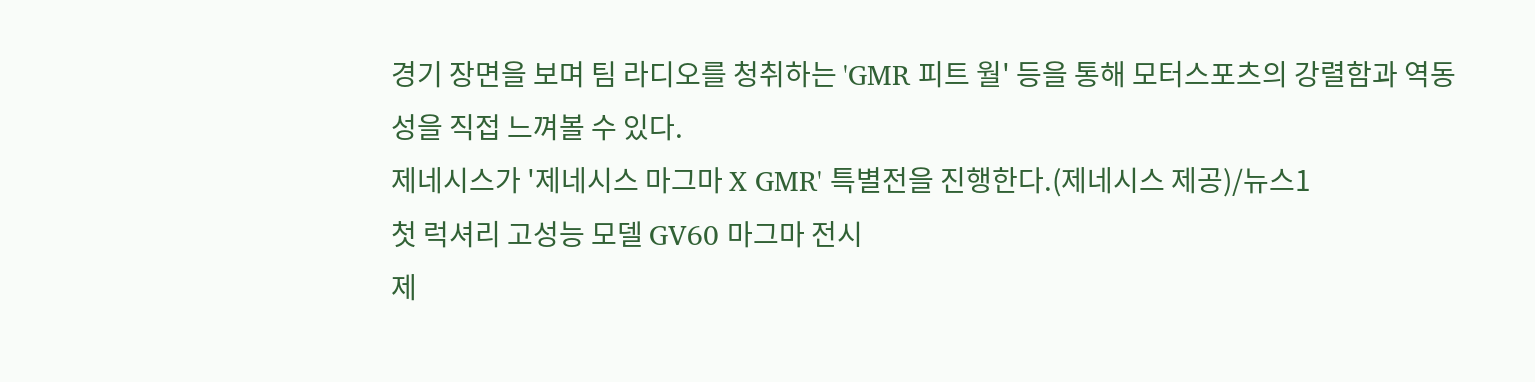경기 장면을 보며 팀 라디오를 청취하는 'GMR 피트 월' 등을 통해 모터스포츠의 강렬함과 역동성을 직접 느껴볼 수 있다.
제네시스가 '제네시스 마그마 X GMR' 특별전을 진행한다.(제네시스 제공)/뉴스1
첫 럭셔리 고성능 모델 GV60 마그마 전시
제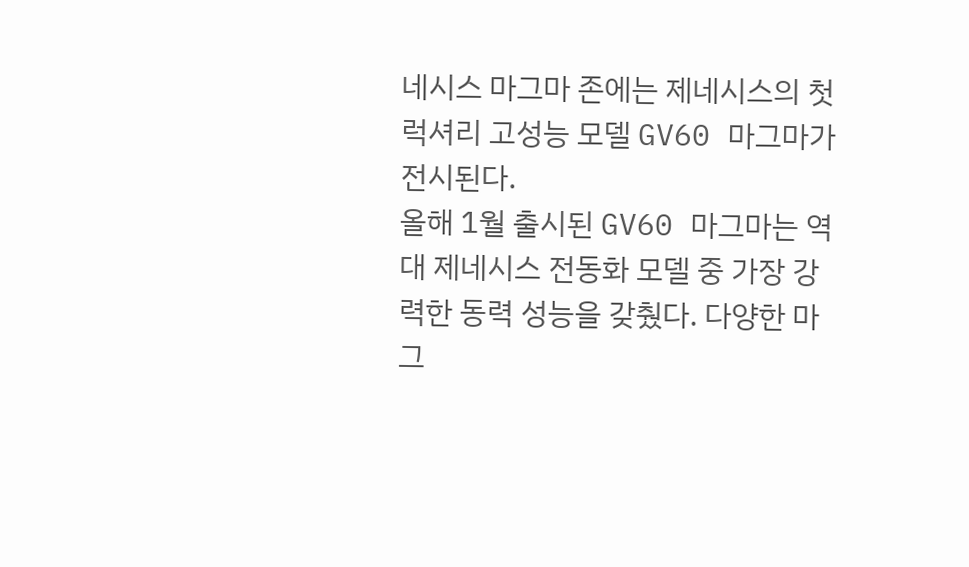네시스 마그마 존에는 제네시스의 첫 럭셔리 고성능 모델 GV60 마그마가 전시된다.
올해 1월 출시된 GV60 마그마는 역대 제네시스 전동화 모델 중 가장 강력한 동력 성능을 갖췄다. 다양한 마그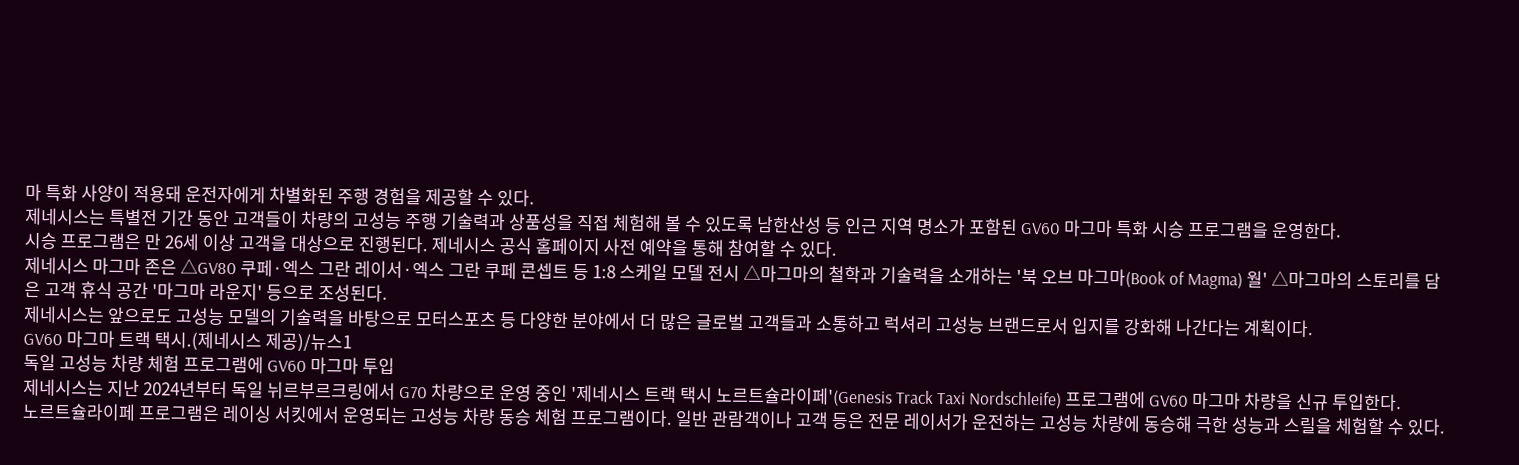마 특화 사양이 적용돼 운전자에게 차별화된 주행 경험을 제공할 수 있다.
제네시스는 특별전 기간 동안 고객들이 차량의 고성능 주행 기술력과 상품성을 직접 체험해 볼 수 있도록 남한산성 등 인근 지역 명소가 포함된 GV60 마그마 특화 시승 프로그램을 운영한다.
시승 프로그램은 만 26세 이상 고객을 대상으로 진행된다. 제네시스 공식 홈페이지 사전 예약을 통해 참여할 수 있다.
제네시스 마그마 존은 △GV80 쿠페·엑스 그란 레이서·엑스 그란 쿠페 콘셉트 등 1:8 스케일 모델 전시 △마그마의 철학과 기술력을 소개하는 '북 오브 마그마(Book of Magma) 월' △마그마의 스토리를 담은 고객 휴식 공간 '마그마 라운지' 등으로 조성된다.
제네시스는 앞으로도 고성능 모델의 기술력을 바탕으로 모터스포츠 등 다양한 분야에서 더 많은 글로벌 고객들과 소통하고 럭셔리 고성능 브랜드로서 입지를 강화해 나간다는 계획이다.
GV60 마그마 트랙 택시.(제네시스 제공)/뉴스1
독일 고성능 차량 체험 프로그램에 GV60 마그마 투입
제네시스는 지난 2024년부터 독일 뉘르부르크링에서 G70 차량으로 운영 중인 '제네시스 트랙 택시 노르트슐라이페'(Genesis Track Taxi Nordschleife) 프로그램에 GV60 마그마 차량을 신규 투입한다.
노르트슐라이페 프로그램은 레이싱 서킷에서 운영되는 고성능 차량 동승 체험 프로그램이다. 일반 관람객이나 고객 등은 전문 레이서가 운전하는 고성능 차량에 동승해 극한 성능과 스릴을 체험할 수 있다.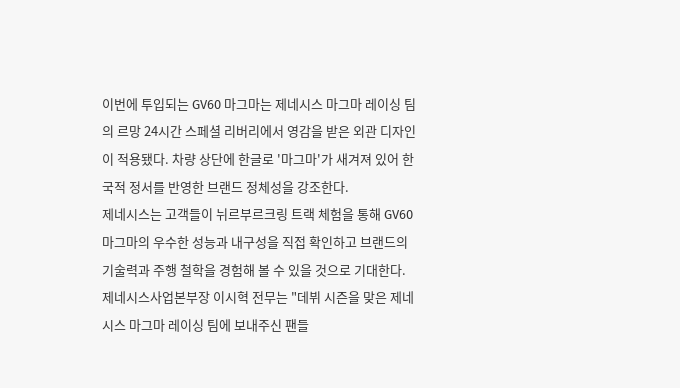이번에 투입되는 GV60 마그마는 제네시스 마그마 레이싱 팀의 르망 24시간 스페셜 리버리에서 영감을 받은 외관 디자인이 적용됐다. 차량 상단에 한글로 '마그마'가 새겨져 있어 한국적 정서를 반영한 브랜드 정체성을 강조한다.
제네시스는 고객들이 뉘르부르크링 트랙 체험을 통해 GV60 마그마의 우수한 성능과 내구성을 직접 확인하고 브랜드의 기술력과 주행 철학을 경험해 볼 수 있을 것으로 기대한다.
제네시스사업본부장 이시혁 전무는 "데뷔 시즌을 맞은 제네시스 마그마 레이싱 팀에 보내주신 팬들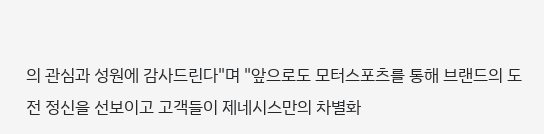의 관심과 성원에 감사드린다"며 "앞으로도 모터스포츠를 통해 브랜드의 도전 정신을 선보이고 고객들이 제네시스만의 차별화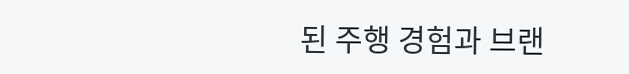된 주행 경험과 브랜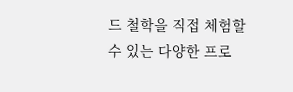드 철학을 직접 체험할 수 있는 다양한 프로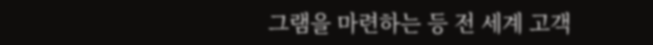그램을 마련하는 등 전 세계 고객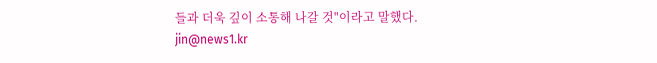들과 더욱 깊이 소통해 나갈 것"이라고 말했다.
jin@news1.kr